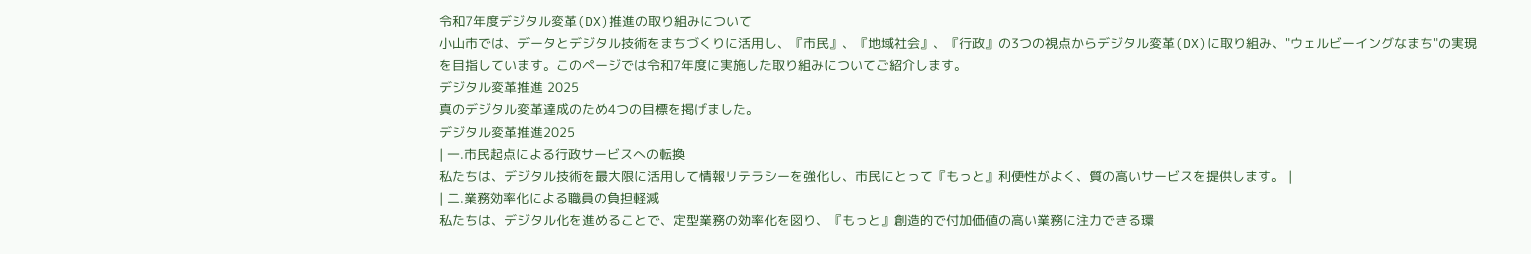令和7年度デジタル変革(DX)推進の取り組みについて
小山市では、データとデジタル技術をまちづくりに活用し、『市民』、『地域社会』、『行政』の3つの視点からデジタル変革(DX)に取り組み、"ウェルビーイングなまち"の実現を目指しています。このページでは令和7年度に実施した取り組みについてご紹介します。
デジタル変革推進 2025
真のデジタル変革達成のため4つの目標を掲げました。
デジタル変革推進2025
| 一.市民起点による行政サービスへの転換
私たちは、デジタル技術を最大限に活用して情報リテラシーを強化し、市民にとって『もっと』利便性がよく、質の高いサービスを提供します。 |
| 二.業務効率化による職員の負担軽減
私たちは、デジタル化を進めることで、定型業務の効率化を図り、『もっと』創造的で付加価値の高い業務に注力できる環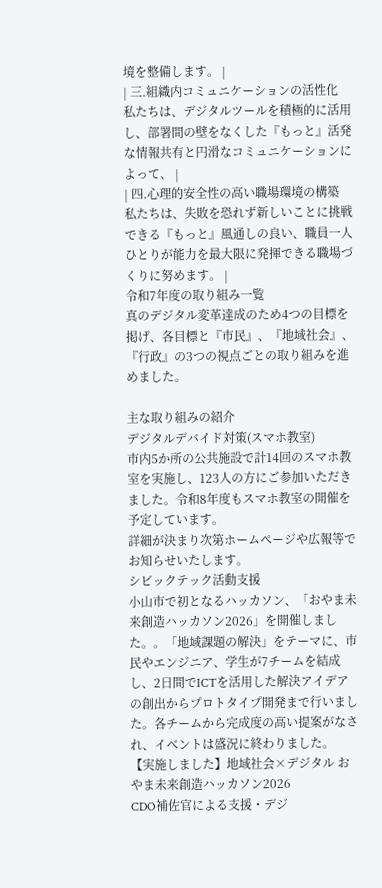境を整備します。 |
| 三.組織内コミュニケーションの活性化
私たちは、デジタルツールを積極的に活用し、部署間の壁をなくした『もっと』活発な情報共有と円滑なコミュニケーションによって、 |
| 四.心理的安全性の高い職場環境の構築
私たちは、失敗を恐れず新しいことに挑戦できる『もっと』風通しの良い、職員一人ひとりが能力を最大限に発揮できる職場づくりに努めます。 |
令和7年度の取り組み一覧
真のデジタル変革達成のため4つの目標を掲げ、各目標と『市民』、『地域社会』、『行政』の3つの視点ごとの取り組みを進めました。

主な取り組みの紹介
デジタルデバイド対策(スマホ教室)
市内5か所の公共施設で計14回のスマホ教室を実施し、123人の方にご参加いただきました。令和8年度もスマホ教室の開催を予定しています。
詳細が決まり次第ホームページや広報等でお知らせいたします。
シビックテック活動支援
小山市で初となるハッカソン、「おやま未来創造ハッカソン2026」を開催しました。。「地域課題の解決」をテーマに、市民やエンジニア、学生が7チームを結成し、2日間でICTを活用した解決アイデアの創出からプロトタイプ開発まで行いました。各チームから完成度の高い提案がなされ、イベントは盛況に終わりました。
【実施しました】地域社会×デジタル おやま未来創造ハッカソン2026
CDO補佐官による支援・デジ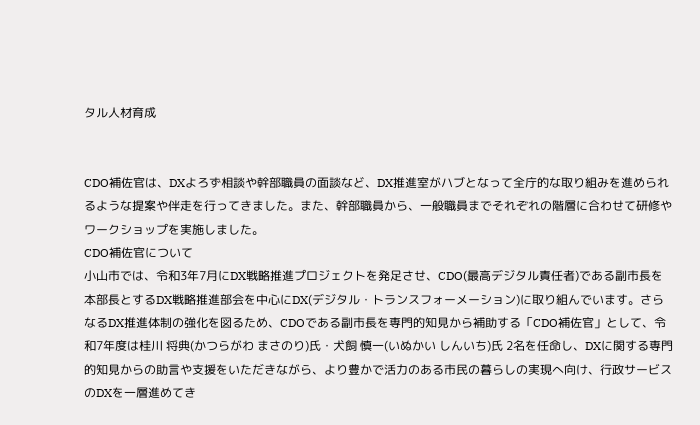タル人材育成


CDO補佐官は、DXよろず相談や幹部職員の面談など、DX推進室がハブとなって全庁的な取り組みを進められるような提案や伴走を行ってきました。また、幹部職員から、一般職員までそれぞれの階層に合わせて研修やワークショップを実施しました。
CDO補佐官について
小山市では、令和3年7月にDX戦略推進プロジェクトを発足させ、CDO(最高デジタル責任者)である副市長を本部長とするDX戦略推進部会を中心にDX(デジタル・トランスフォーメーション)に取り組んでいます。さらなるDX推進体制の強化を図るため、CDOである副市長を専門的知見から補助する「CDO補佐官」として、令和7年度は桂川 将典(かつらがわ まさのり)氏・犬飼 慎一(いぬかい しんいち)氏 2名を任命し、DXに関する専門的知見からの助言や支援をいただきながら、より豊かで活力のある市民の暮らしの実現へ向け、行政サービスのDXを一層進めてき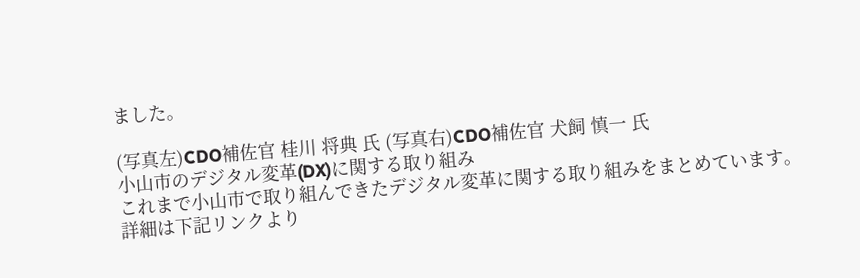ました。

(写真左)CDO補佐官 桂川 将典 氏 (写真右)CDO補佐官 犬飼 慎一 氏
小山市のデジタル変革(DX)に関する取り組み
これまで小山市で取り組んできたデジタル変革に関する取り組みをまとめています。
詳細は下記リンクより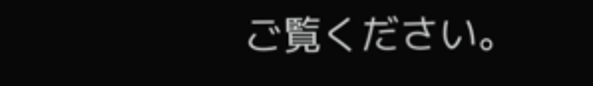ご覧ください。